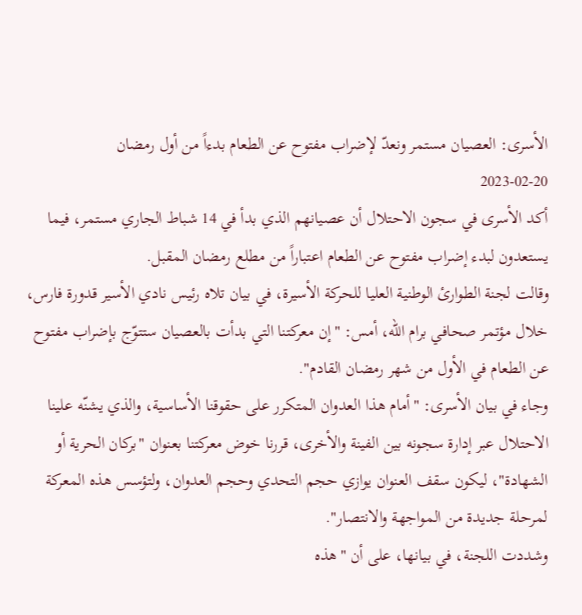الأسرى: العصيان مستمر ونعدّ لإضراب مفتوح عن الطعام بدءاً من أول رمضان
2023-02-20
أكد الأسرى في سجون الاحتلال أن عصيانهم الذي بدأ في 14 شباط الجاري مستمر، فيما يستعدون لبدء إضراب مفتوح عن الطعام اعتباراً من مطلع رمضان المقبل.
وقالت لجنة الطوارئ الوطنية العليا للحركة الأسيرة، في بيان تلاه رئيس نادي الأسير قدورة فارس، خلال مؤتمر صحافي برام الله، أمس: "إن معركتنا التي بدأت بالعصيان ستتوّج بإضراب مفتوح عن الطعام في الأول من شهر رمضان القادم".
وجاء في بيان الأسرى: "أمام هذا العدوان المتكرر على حقوقنا الأساسية، والذي يشنّه علينا الاحتلال عبر إدارة سجونه بين الفينة والأخرى، قررنا خوض معركتنا بعنوان "بركان الحرية أو الشهادة"، ليكون سقف العنوان يوازي حجم التحدي وحجم العدوان، ولتؤسس هذه المعركة لمرحلة جديدة من المواجهة والانتصار".
وشددت اللجنة، في بيانها، على أن "هذه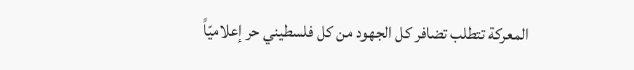المعركة تتطلب تضافر كل الجهود من كل فلسطيني حر إعلاميّاً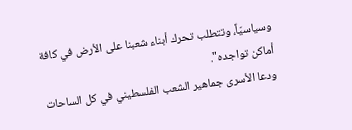وسياسيّاً، وتتطلب تحرك أبناء شعبنا على الأرض في كافة أماكن تواجده".
ودعا الأسرى جماهير الشعب الفلسطيني في كل الساحات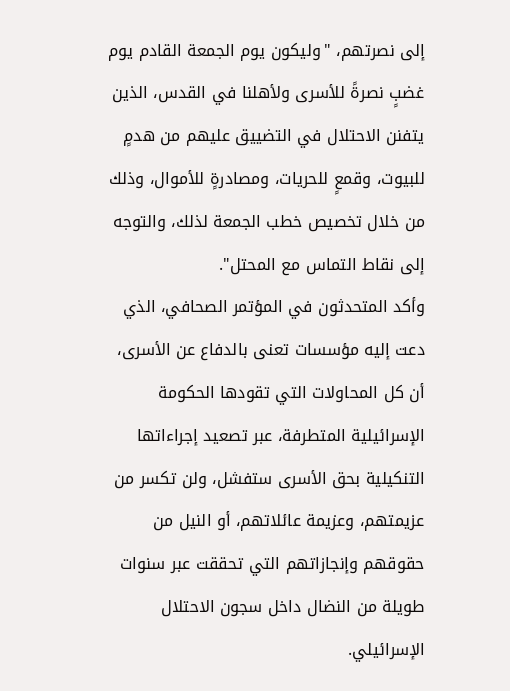إلى نصرتهم، "وليكون يوم الجمعة القادم يوم غضبٍ نصرةً للأسرى ولأهلنا في القدس، الذين يتفنن الاحتلال في التضييق عليهم من هدمٍ للبيوت، وقمعٍ للحريات، ومصادرةٍ للأموال، وذلك من خلال تخصيص خطب الجمعة لذلك، والتوجه إلى نقاط التماس مع المحتل".
وأكد المتحدثون في المؤتمر الصحافي، الذي دعت إليه مؤسسات تعنى بالدفاع عن الأسرى، أن كل المحاولات التي تقودها الحكومة الإسرائيلية المتطرفة، عبر تصعيد إجراءاتها التنكيلية بحق الأسرى ستفشل، ولن تكسر من عزيمتهم، وعزيمة عائلاتهم، أو النيل من حقوقهم وإنجازاتهم التي تحققت عبر سنوات طويلة من النضال داخل سجون الاحتلال الإسرائيلي.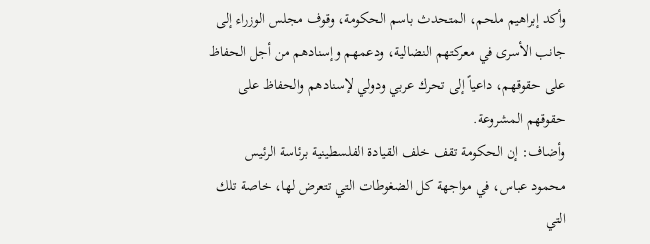وأكد إبراهيم ملحم، المتحدث باسم الحكومة، وقوف مجلس الوزراء إلى جانب الأسرى في معركتهم النضالية، ودعمهم وإسنادهم من أجل الحفاظ على حقوقهم، داعياً إلى تحرك عربي ودولي لإسنادهم والحفاظ على حقوقهم المشروعة.
وأضاف: إن الحكومة تقف خلف القيادة الفلسطينية برئاسة الرئيس محمود عباس، في مواجهة كل الضغوطات التي تتعرض لها، خاصة تلك التي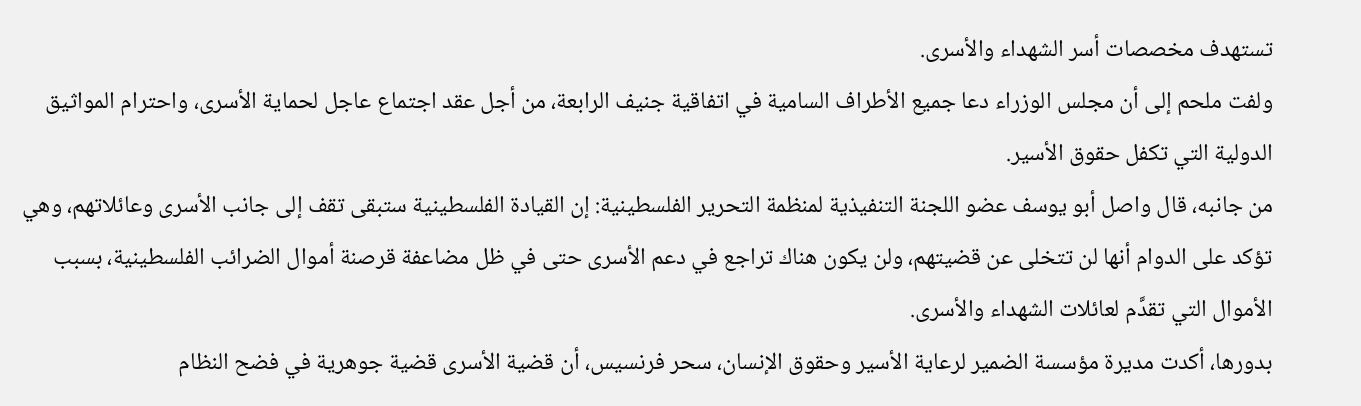تستهدف مخصصات أسر الشهداء والأسرى.
ولفت ملحم إلى أن مجلس الوزراء دعا جميع الأطراف السامية في اتفاقية جنيف الرابعة، من أجل عقد اجتماع عاجل لحماية الأسرى، واحترام المواثيق الدولية التي تكفل حقوق الأسير.
من جانبه، قال واصل أبو يوسف عضو اللجنة التنفيذية لمنظمة التحرير الفلسطينية: إن القيادة الفلسطينية ستبقى تقف إلى جانب الأسرى وعائلاتهم، وهي تؤكد على الدوام أنها لن تتخلى عن قضيتهم، ولن يكون هناك تراجع في دعم الأسرى حتى في ظل مضاعفة قرصنة أموال الضرائب الفلسطينية، بسبب الأموال التي تقدَّم لعائلات الشهداء والأسرى.
بدورها، أكدت مديرة مؤسسة الضمير لرعاية الأسير وحقوق الإنسان، سحر فرنسيس، أن قضية الأسرى قضية جوهرية في فضح النظام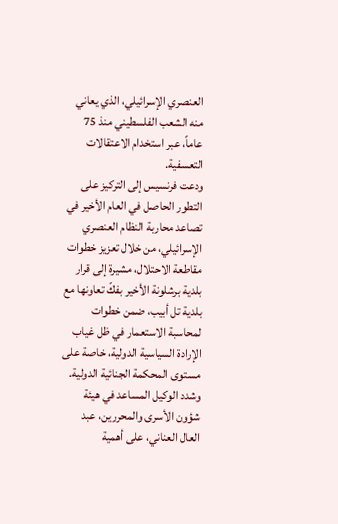العنصري الإسرائيلي، الذي يعاني منه الشعب الفلسطيني منذ 75 عاماً، عبر استخدام الاعتقالات التعسفية.
ودعت فرنسيس إلى التركيز على التطور الحاصل في العام الأخير في تصاعد محاربة النظام العنصري الإسرائيلي، من خلال تعزيز خطوات مقاطعة الاحتلال، مشيرة إلى قرار بلدية برشلونة الأخير بفكّ تعاونها مع بلدية تل أبيب، ضمن خطوات لمحاسبة الاستعمار في ظل غياب الإرادة السياسية الدولية، خاصة على مستوى المحكمة الجنائية الدولية.
وشدد الوكيل المساعد في هيئة شؤون الأسرى والمحررين، عبد العال العناني، على أهمية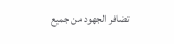تضافر الجهود من جميع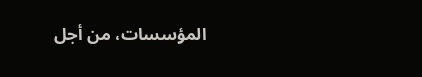المؤسسات، من أجل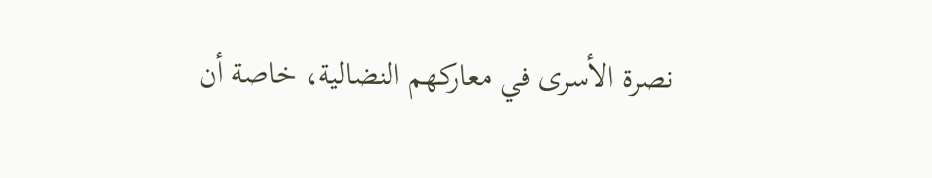نصرة الأسرى في معاركهم النضالية، خاصة أن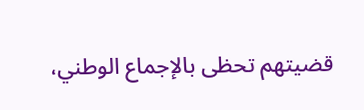قضيتهم تحظى بالإجماع الوطني،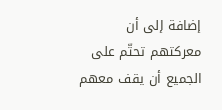إضافة إلى أن معركتهم تحتّم على الجميع أن يقف معهم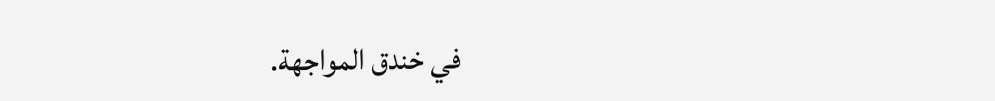في خندق المواجهة.